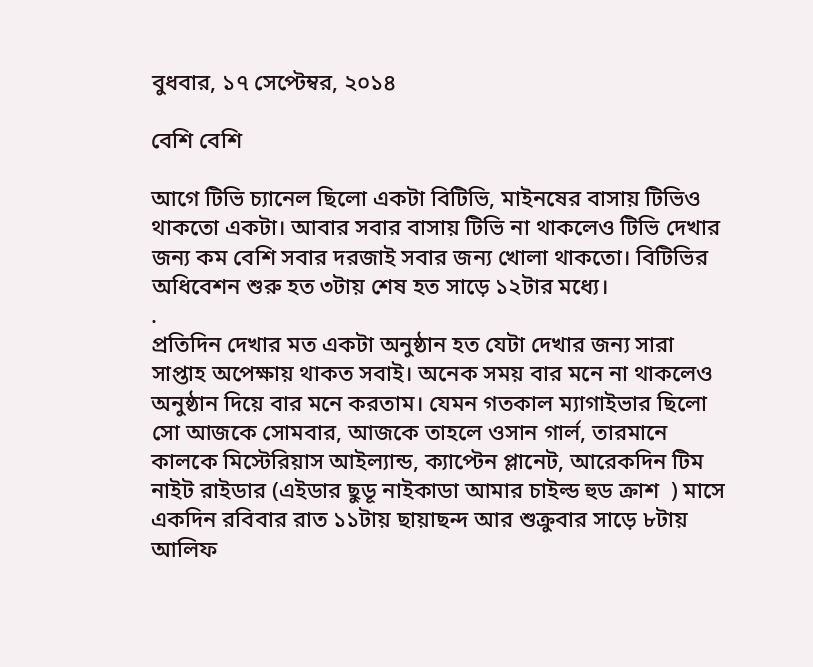বুধবার, ১৭ সেপ্টেম্বর, ২০১৪

বেশি বেশি

আগে টিভি চ্যানেল ছিলো একটা বিটিভি, মাইনষের বাসায় টিভিও থাকতো একটা। আবার সবার বাসায় টিভি না থাকলেও টিভি দেখার জন্য কম বেশি সবার দরজাই সবার জন্য খোলা থাকতো। বিটিভির অধিবেশন শুরু হত ৩টায় শেষ হত সাড়ে ১২টার মধ্যে।
.
প্রতিদিন দেখার মত একটা অনুষ্ঠান হত যেটা দেখার জন্য সারা সাপ্তাহ অপেক্ষায় থাকত সবাই। অনেক সময় বার মনে না থাকলেও অনুষ্ঠান দিয়ে বার মনে করতাম। যেমন গতকাল ম্যাগাইভার ছিলো সো আজকে সোমবার, আজকে তাহলে ওসান গার্ল, তারমানে কালকে মিস্টেরিয়াস আইল্যান্ড, ক্যাপ্টেন প্লানেট, আরেকদিন টিম নাইট রাইডার (এইডার ছুডূ নাইকাডা আমার চাইল্ড হুড ক্রাশ  ) মাসে একদিন রবিবার রাত ১১টায় ছায়াছন্দ আর শুক্রুবার সাড়ে ৮টায় আলিফ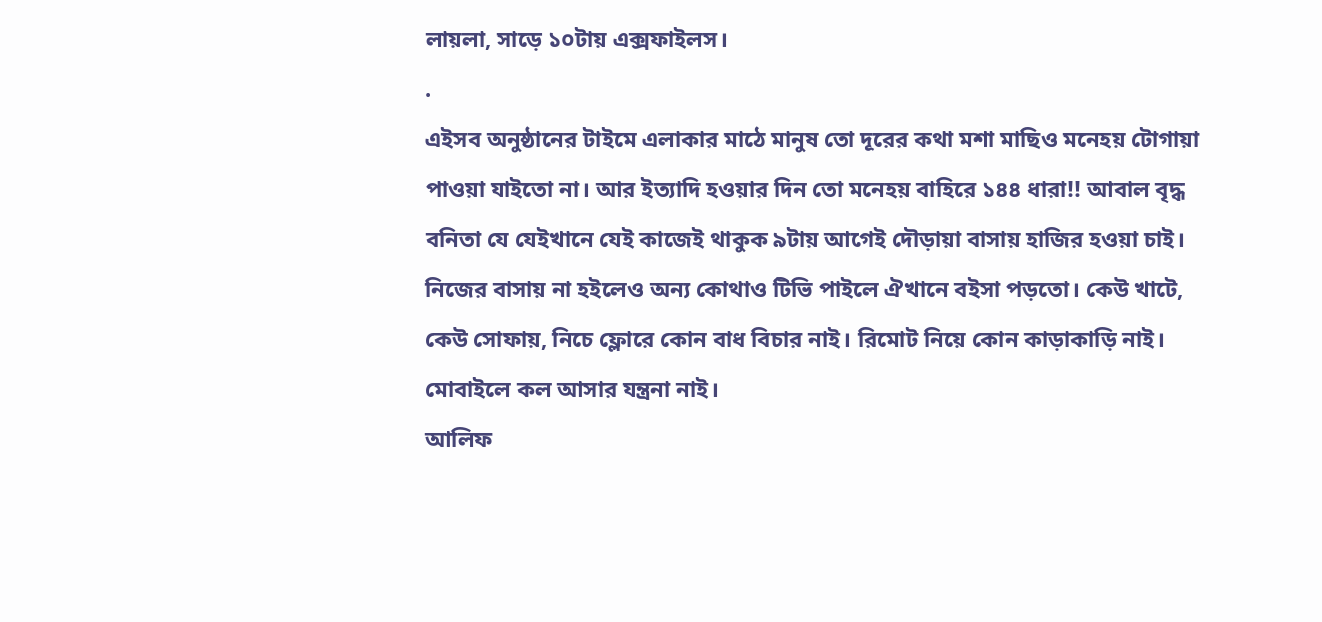লায়লা, সাড়ে ১০টায় এক্সফাইলস।
.
এইসব অনুষ্ঠানের টাইমে এলাকার মাঠে মানুষ তো দূরের কথা মশা মাছিও মনেহয় টোগায়া পাওয়া যাইতো না। আর ইত্যাদি হওয়ার দিন তো মনেহয় বাহিরে ১৪৪ ধারা!! আবাল বৃদ্ধ বনিতা যে যেইখানে যেই কাজেই থাকুক ৯টায় আগেই দৌড়ায়া বাসায় হাজির হওয়া চাই। নিজের বাসায় না হইলেও অন্য কোথাও টিভি পাইলে ঐখানে বইসা পড়তো। কেউ খাটে, কেউ সোফায়, নিচে ফ্লোরে কোন বাধ বিচার নাই। রিমোট নিয়ে কোন কাড়াকাড়ি নাই। মোবাইলে কল আসার যন্ত্রনা নাই।
আলিফ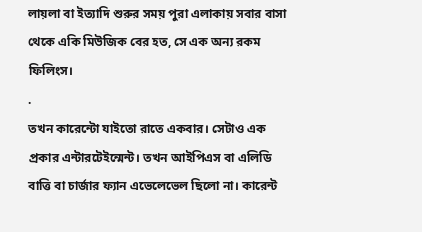লায়লা বা ইত্যাদি শুরুর সময় পুরা এলাকায় সবার বাসা থেকে একি মিউজিক বের হত, সে এক অন্য রকম ফিলিংস।
.
তখন কারেন্টো যাইতো রাতে একবার। সেটাও এক প্রকার এন্টারটেইন্মেন্ট। তখন আইপিএস বা এলিডি বাত্তি বা চার্জার ফ্যান এভেলেভেল ছিলো না। কারেন্ট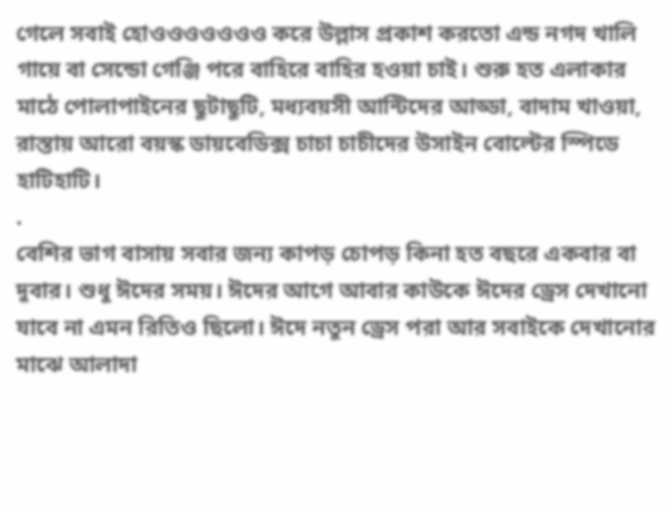গেলে সবাই হোওওওওওওও করে উল্লাস প্রকাশ করতো এন্ড নগদ খালি গায়ে বা সেন্ডো গেঞ্জি পরে বাহিরে বাহির হওয়া চাই। শুরু হত এলাকার মাঠে পোলাপাইনের ছুটাছুটি, মধ্যবয়সী আন্টিদের আড্ডা, বাদাম খাওয়া, রাস্তায় আরো বয়স্ক ডায়বেডিক্স চাচা চাচীদের উসাইন বোল্টের স্পিডে হাটিহাটি।
.
বেশির ভাগ বাসায় সবার জন্য কাপড় চোপড় কিনা হত বছরে একবার বা দুবার। শুধু ঈদের সময়। ঈদের আগে আবার কাউকে ঈদের ড্রেস দেখানো যাবে না এমন রিতিও ছিলো। ঈদে নতুন ড্রেস পরা আর সবাইকে দেখানোর মাঝে আলাদা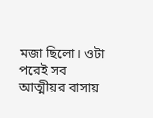মজা ছিলো। ওটা পরেই সব আত্মীয়র বাসায়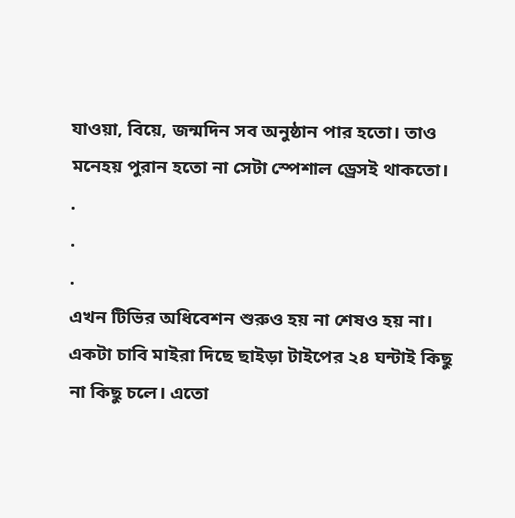যাওয়া, বিয়ে, জন্মদিন সব অনুষ্ঠান পার হতো। তাও মনেহয় পুরান হতো না সেটা স্পেশাল ড্রেসই থাকতো।
.
.
.
এখন টিভির অধিবেশন শুরুও হয় না শেষও হয় না। একটা চাবি মাইরা দিছে ছাইড়া টাইপের ২৪ ঘন্টাই কিছু না কিছু চলে। এতো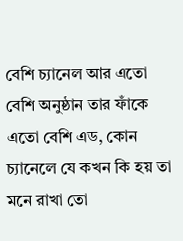বেশি চ্যানেল আর এতো বেশি অনুষ্ঠান তার ফাঁকে এতো বেশি এড, কোন চ্যানেলে যে কখন কি হয় তা মনে রাখা তো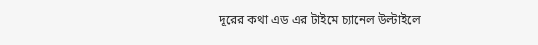দূরের কথা এড এর টাইমে চ্যানেল উল্টাইলে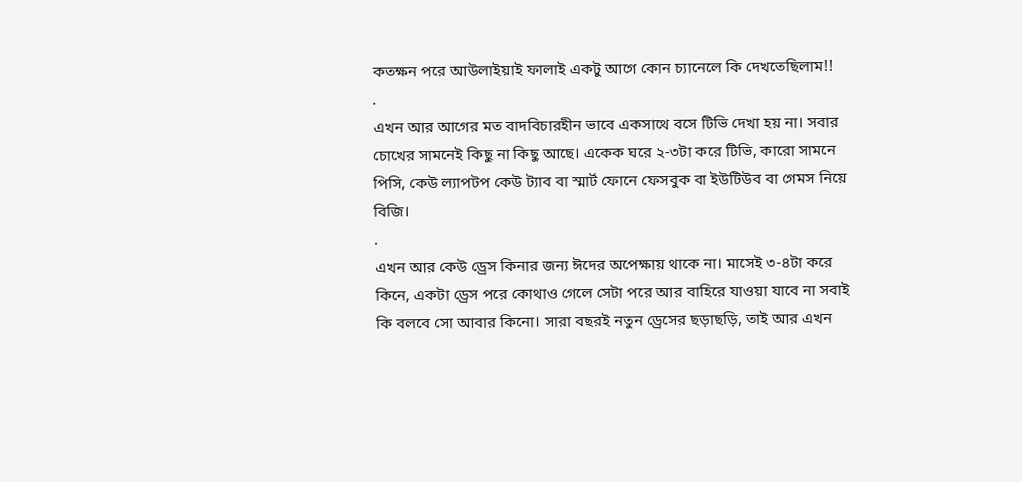কতক্ষন পরে আউলাইয়াই ফালাই একটু আগে কোন চ্যানেলে কি দেখতেছিলাম!!
.
এখন আর আগের মত বাদবিচারহীন ভাবে একসাথে বসে টিভি দেখা হয় না। সবার চোখের সামনেই কিছু না কিছু আছে। একেক ঘরে ২-৩টা করে টিভি, কারো সামনে পিসি, কেউ ল্যাপটপ কেউ ট্যাব বা স্মার্ট ফোনে ফেসবুক বা ইউটিউব বা গেমস নিয়ে বিজি।
.
এখন আর কেউ ড্রেস কিনার জন্য ঈদের অপেক্ষায় থাকে না। মাসেই ৩-৪টা করে কিনে, একটা ড্রেস পরে কোথাও গেলে সেটা পরে আর বাহিরে যাওয়া যাবে না সবাই কি বলবে সো আবার কিনো। সারা বছরই নতুন ড্রেসের ছড়াছড়ি, তাই আর এখন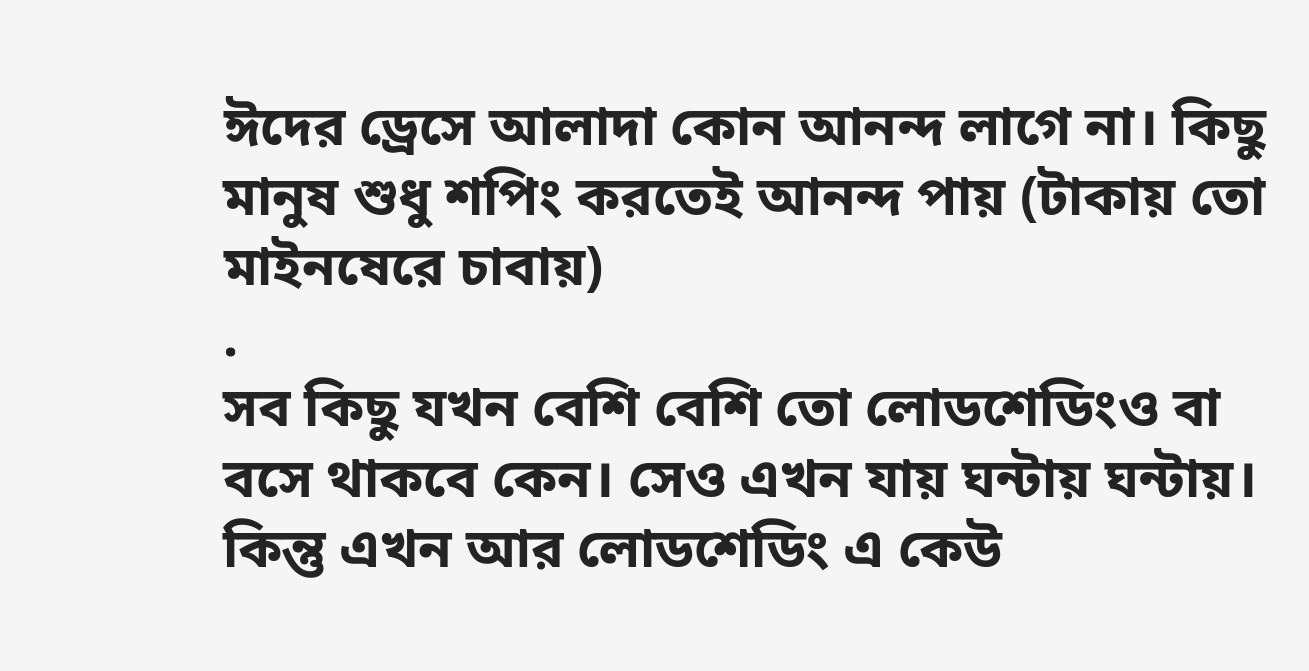ঈদের ড্রেসে আলাদা কোন আনন্দ লাগে না। কিছু মানুষ শুধু শপিং করতেই আনন্দ পায় (টাকায় তো মাইনষেরে চাবায়)
.
সব কিছু যখন বেশি বেশি তো লোডশেডিংও বা বসে থাকবে কেন। সেও এখন যায় ঘন্টায় ঘন্টায়। কিন্তু এখন আর লোডশেডিং এ কেউ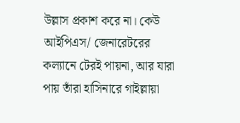উল্লাস প্রকাশ করে না। কেউ আইপিএস/ জেনারেটরের কল্যানে টেরই পায়না, আর যারা পায় তাঁরা হাসিনারে গাইল্লায়া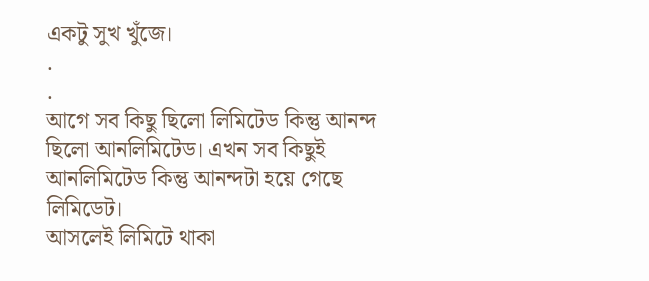একটু সুখ খুঁজে।
.
.
আগে সব কিছু ছিলো লিমিটেড কিন্তু আনন্দ ছিলো আনলিমিটেড। এখন সব কিছুই আনলিমিটেড কিন্তু আনন্দটা হয়ে গেছে লিমিডেট।
আসলেই লিমিটে থাকা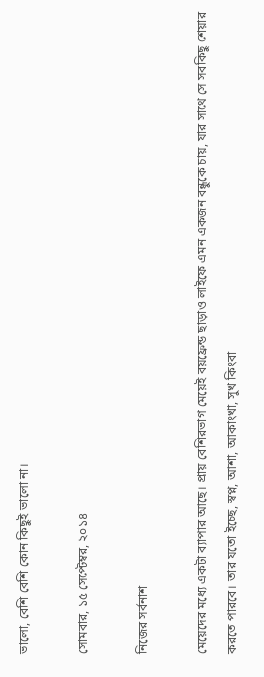ভালো, বেশি বেশি কোন কিছুই ভালো না।

সোমবার, ১৫ সেপ্টেম্বর, ২০১৪

নিজের সর্বনাশ

মেয়েদের মধ্যে একটা ব্যাপার আছে। প্রায় বেশিরভাগ মেয়েই বয়ফ্রেন্ড ছাড়াও লাইফে এমন একজন বন্ধুকে চায়, যার সাথে সে সবকিছু শেয়ার করতে পারবে। তার যতো ইচ্ছে, স্বপ্ন, আশা, আকাংখা, সুখ কিংবা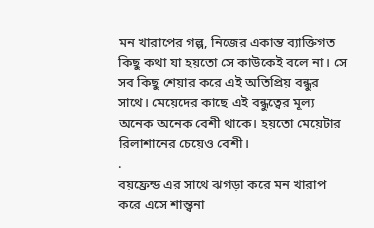মন খারাপের গল্প, নিজের একান্ত ব্যাক্তিগত কিছু কথা যা হয়তো সে কাউকেই বলে না। সে সব কিছু শেয়ার করে এই অতিপ্রিয় বন্ধুর সাথে। মেয়েদের কাছে এই বন্ধুত্বের মূল্য অনেক অনেক বেশী থাকে। হয়তো মেয়েটার রিলাশানের চেয়েও বেশী।
.
বয়ফ্রেন্ড এর সাথে ঝগড়া করে মন খারাপ করে এসে শান্ত্বনা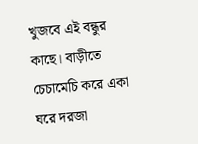খুজবে এই বন্ধুর কাছে। বাড়ীতে চেচামেচি করে একা ঘরে দরজা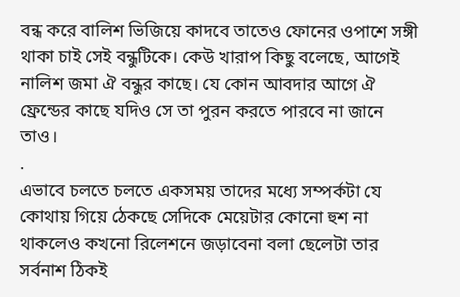বন্ধ করে বালিশ ভিজিয়ে কাদবে তাতেও ফোনের ওপাশে সঙ্গী থাকা চাই সেই বন্ধুটিকে। কেউ খারাপ কিছু বলেছে, আগেই নালিশ জমা ঐ বন্ধুর কাছে। যে কোন আবদার আগে ঐ ফ্রেন্ডের কাছে যদিও সে তা পুরন করতে পারবে না জানে তাও।
.
এভাবে চলতে চলতে একসময় তাদের মধ্যে সম্পর্কটা যে কোথায় গিয়ে ঠেকছে সেদিকে মেয়েটার কোনো হুশ না থাকলেও কখনো রিলেশনে জড়াবেনা বলা ছেলেটা তার সর্বনাশ ঠিকই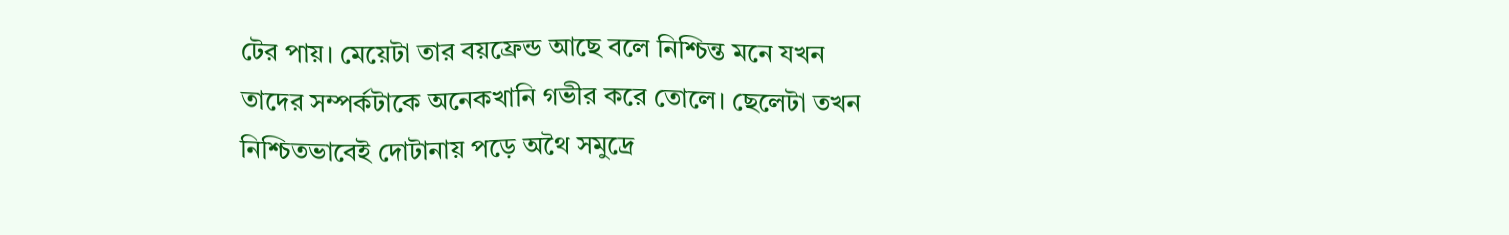টের পায়। মেয়েটা তার বয়ফ্রেন্ড আছে বলে নিশ্চিন্ত মনে যখন তাদের সম্পর্কটাকে অনেকখানি গভীর করে তোলে। ছেলেটা তখন নিশ্চিতভাবেই দোটানায় পড়ে অথৈ সমুদ্রে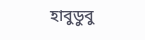হাবুডুবু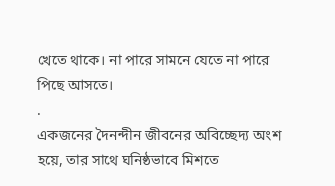খেতে থাকে। না পারে সামনে যেতে না পারে পিছে আসতে।
.
একজনের দৈনন্দীন জীবনের অবিচ্ছেদ্য অংশ হয়ে, তার সাথে ঘনিষ্ঠভাবে মিশতে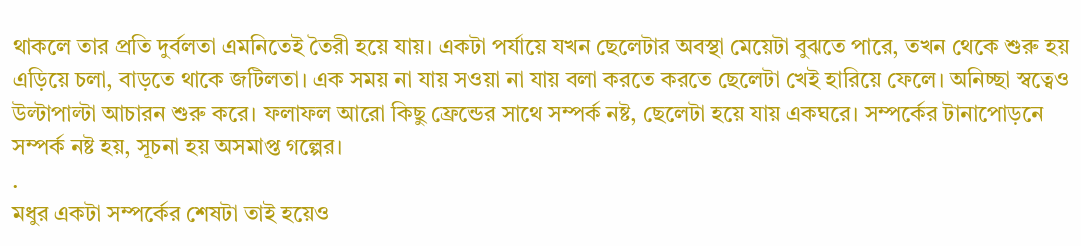থাকলে তার প্রতি দুর্বলতা এমনিতেই তৈরী হয়ে যায়। একটা পর্যায়ে যখন ছেলেটার অবস্থা মেয়েটা বুঝতে পারে, তখন থেকে শুরু হয় এড়িয়ে চলা, বাড়তে থাকে জটিলতা। এক সময় না যায় সওয়া না যায় বলা করতে করতে ছেলেটা খেই হারিয়ে ফেলে। অনিচ্ছা স্বত্বেও উল্টাপাল্টা আচারন শুরু করে। ফলাফল আরো কিছু ফ্রেন্ডের সাথে সম্পর্ক নষ্ট, ছেলেটা হয়ে যায় একঘরে। সম্পর্কের টানাপোড়নে সম্পর্ক নষ্ট হয়, সূচনা হয় অসমাপ্ত গল্পের।
.
মধুর একটা সম্পর্কের শেষটা তাই হয়েও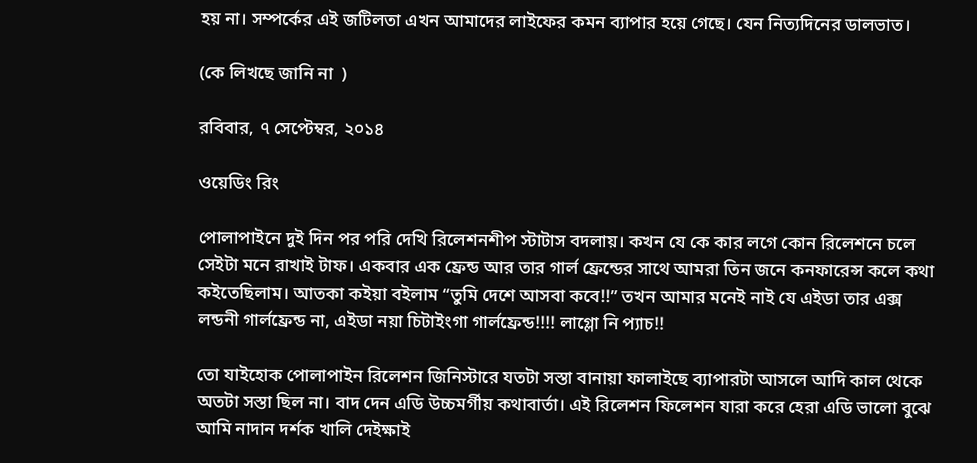হয় না। সম্পর্কের এই জটিলতা এখন আমাদের লাইফের কমন ব্যাপার হয়ে গেছে। যেন নিত্যদিনের ডালভাত।

(কে লিখছে জানি না  )

রবিবার, ৭ সেপ্টেম্বর, ২০১৪

ওয়েডিং রিং

পোলাপাইনে দুই দিন পর পরি দেখি রিলেশনশীপ স্টাটাস বদলায়। কখন যে কে কার লগে কোন রিলেশনে চলে সেইটা মনে রাখাই টাফ। একবার এক ফ্রেন্ড আর তার গার্ল ফ্রেন্ডের সাথে আমরা তিন জনে কনফারেন্স কলে কথা কইতেছিলাম। আতকা কইয়া বইলাম “তুমি দেশে আসবা কবে!!” তখন আমার মনেই নাই যে এইডা তার এক্স লন্ডনী গার্লফ্রেন্ড না, এইডা নয়া চিটাইংগা গার্লফ্রেন্ড!!!! লাগ্লো নি প্যাচ!!

তো যাইহোক পোলাপাইন রিলেশন জিনিস্টারে যতটা সস্তা বানায়া ফালাইছে ব্যাপারটা আসলে আদি কাল থেকে অতটা সস্তা ছিল না। বাদ দেন এডি উচ্চমর্গীয় কথাবার্তা। এই রিলেশন ফিলেশন যারা করে হেরা এডি ভালো বুঝে আমি নাদান দর্শক খালি দেইক্ষাই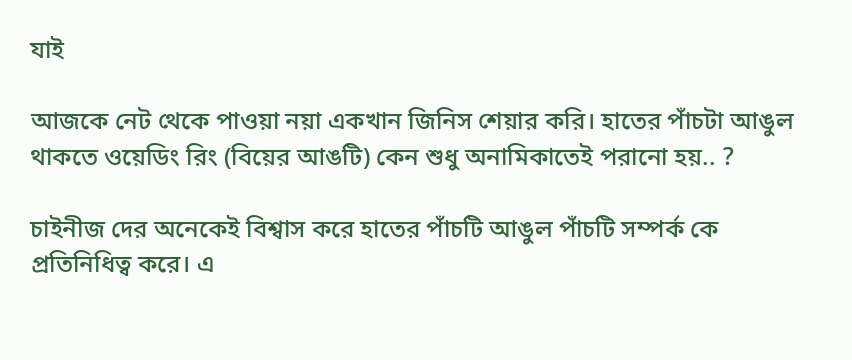যাই

আজকে নেট থেকে পাওয়া নয়া একখান জিনিস শেয়ার করি। হাতের পাঁচটা আঙুল থাকতে ওয়েডিং রিং (বিয়ের আঙটি) কেন শুধু অনামিকাতেই পরানো হয়.. ?

চাইনীজ দের অনেকেই বিশ্বাস করে হাতের পাঁচটি আঙুল পাঁচটি সম্পর্ক কে প্রতিনিধিত্ব করে। এ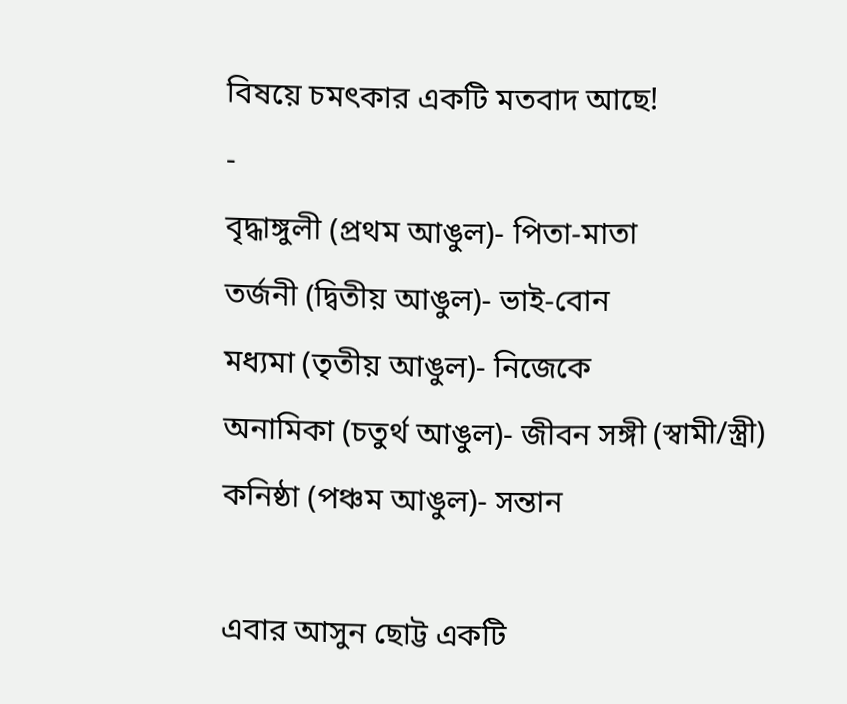বিষয়ে চমৎকার একটি মতবাদ আছে!
-
বৃদ্ধাঙ্গুলী (প্রথম আঙুল)- পিতা-মাতা
তর্জনী (দ্বিতীয় আঙুল)- ভাই-বোন
মধ্যমা (তৃতীয় আঙুল)- নিজেকে
অনামিকা (চতুর্থ আঙুল)- জীবন সঙ্গী (স্বামী/স্ত্রী)
কনিষ্ঠা (পঞ্চম আঙুল)- সন্তান

এবার আসুন ছোট্ট একটি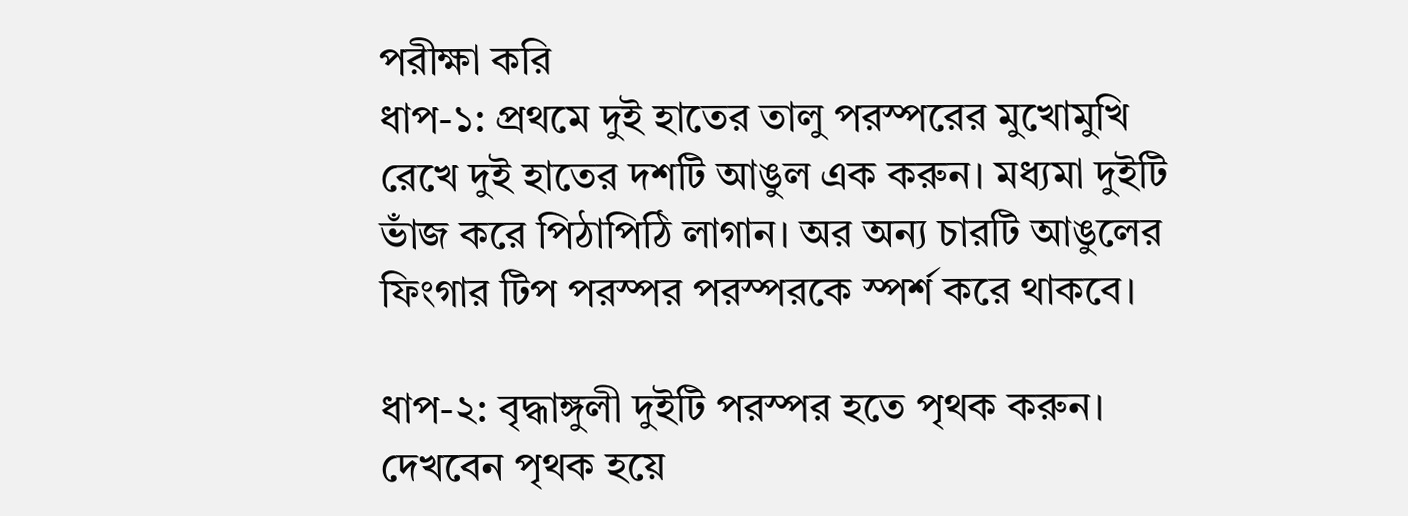পরীক্ষা করি
ধাপ-১: প্রথমে দুই হাতের তালু পরস্পরের মুখোমুখি রেখে দুই হাতের দশটি আঙুল এক করুন। মধ্যমা দুইটি ভাঁজ করে পিঠাপিঠি লাগান। অর অন্য চারটি আঙুলের ফিংগার টিপ পরস্পর পরস্পরকে স্পর্শ করে থাকবে।

ধাপ-২: বৃদ্ধাঙ্গুলী দুইটি পরস্পর হতে পৃথক করুন। দেখবেন পৃথক হয়ে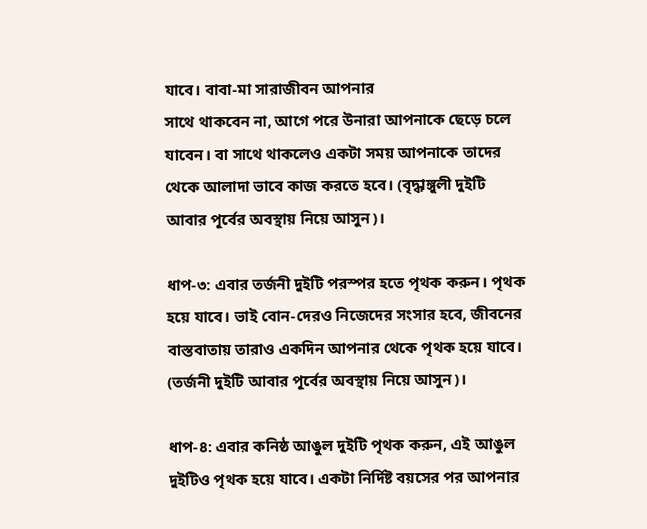যাবে। বাবা-মা সারাজীবন আপনার
সাথে থাকবেন না, আগে পরে উনারা আপনাকে ছেড়ে চলে যাবেন। বা সাথে থাকলেও একটা সময় আপনাকে তাদের থেকে আলাদা ভাবে কাজ করতে হবে। (বৃদ্ধাঙ্গুলী দুইটি আবার পূর্বের অবস্থায় নিয়ে আসুন)।

ধাপ-৩: এবার তর্জনী দুইটি পরস্পর হতে পৃথক করুন। পৃথক হয়ে যাবে। ভাই বোন-দেরও নিজেদের সংসার হবে, জীবনের বাস্তবাতায় তারাও একদিন আপনার থেকে পৃথক হয়ে যাবে। (তর্জনী দুইটি আবার পূর্বের অবস্থায় নিয়ে আসুন)।

ধাপ-৪: এবার কনিষ্ঠ আঙুল দুইটি পৃথক করুন, এই আঙুল দুইটিও পৃথক হয়ে যাবে। একটা নির্দিষ্ট বয়সের পর আপনার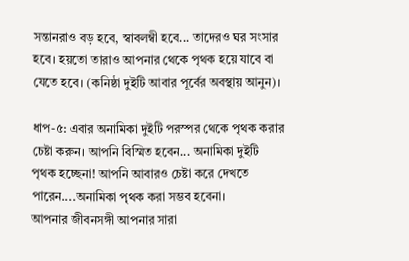সন্তানরাও বড় হবে, স্বাবলম্বী হবে... তাদেরও ঘর সংসার হবে। হয়তো তারাও আপনার থেকে পৃথক হয়ে যাবে বা যেতে হবে। (কনিষ্ঠা দুইটি আবার পূর্বের অবস্থায় আনুন)।

ধাপ-৫: এবার অনামিকা দুইটি পরস্পর থেকে পৃথক করার চেষ্টা করুন। আপনি বিস্মিত হবেন... অনামিকা দুইটি পৃথক হচ্ছেনা! আপনি আবারও চেষ্টা করে দেখতে পারেন....অনামিকা পৃথক করা সম্ভব হবেনা।
আপনার জীবনসঙ্গী আপনার সারা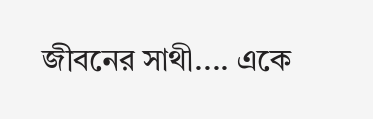জীবনের সাথী.... একে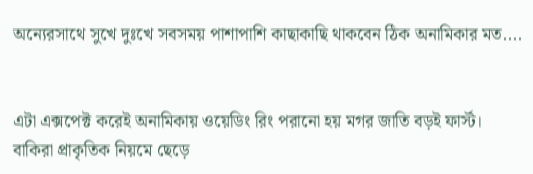অন্যেরসাথে সুখে দুঃখে সবসময় পাশাপাশি কাছাকাছি থাকবেন ঠিক অনামিকার মত....


এটা এক্সপেক্ট করেই অনামিকায় ওয়েডিং রিং পরানো হয় মগর জাতি বড়ই ফার্স্ট। বাকিরা প্রাকৃতিক নিয়মে ছেড়ে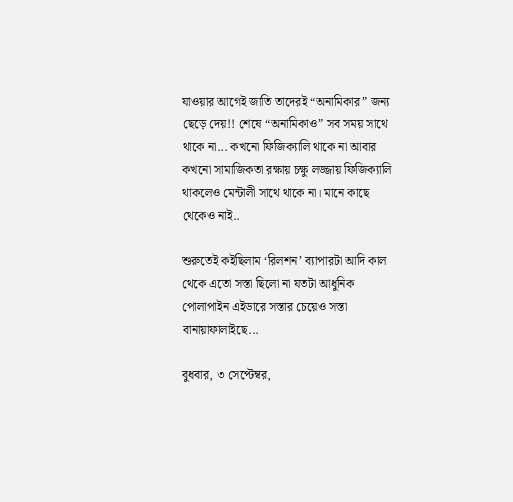যাওয়ার আগেই জাতি তাদেরই “অনামিকার” জন্য ছেড়ে দেয়!! শেষে “অনামিকাও” সব সময় সাথে থাকে না... কখনো ফিজিক্যালি থাকে না আবার কখনো সামাজিকতা রক্ষায় চক্ষু লজ্জায় ফিজিক্যালি থাকলেও মেন্টালী সাথে থাকে না। মানে কাছে থেকেও নাই..

শুরুতেই কইছিলাম ‘রিলশন’ ব্যাপারটা আদি কাল থেকে এতো সস্তা ছিলো না যতটা আধুনিক পোলাপাইন এইডারে সস্তার চেয়েও সস্তা বানায়াফালাইছে...

বুধবার, ৩ সেপ্টেম্বর,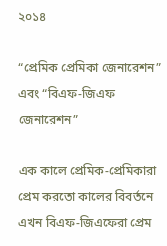২০১৪

“প্রেমিক প্রেমিকা জেনারেশন” এবং “বিএফ-জিএফ জেনারেশন”

এক কালে প্রেমিক-প্রেমিকারা প্রেম করতো কালের বিবর্তনে এখন বিএফ-জিএফেরা প্রেম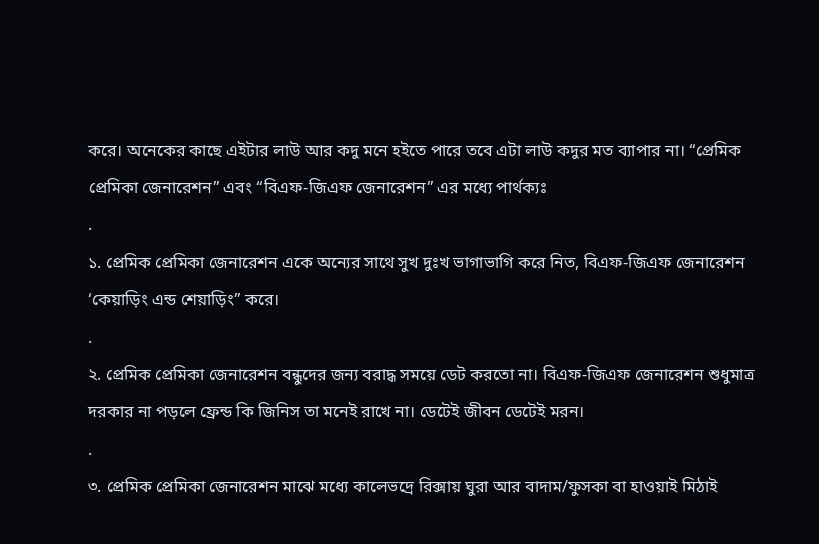করে। অনেকের কাছে এইটার লাউ আর কদু মনে হইতে পারে তবে এটা লাউ কদুর মত ব্যাপার না। “প্রেমিক প্রেমিকা জেনারেশন” এবং “বিএফ-জিএফ জেনারেশন” এর মধ্যে পার্থক্যঃ
.
১. প্রেমিক প্রেমিকা জেনারেশন একে অন্যের সাথে সুখ দুঃখ ভাগাভাগি করে নিত, বিএফ-জিএফ জেনারেশন ‘কেয়াড়িং এন্ড শেয়াড়িং” করে।
.
২. প্রেমিক প্রেমিকা জেনারেশন বন্ধুদের জন্য বরাদ্ধ সময়ে ডেট করতো না। বিএফ-জিএফ জেনারেশন শুধুমাত্র দরকার না পড়লে ফ্রেন্ড কি জিনিস তা মনেই রাখে না। ডেটেই জীবন ডেটেই মরন।
.
৩. প্রেমিক প্রেমিকা জেনারেশন মাঝে মধ্যে কালেভদ্রে রিক্সায় ঘুরা আর বাদাম/ফুসকা বা হাওয়াই মিঠাই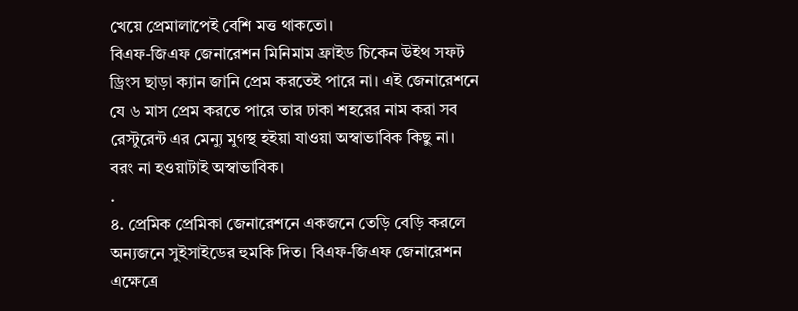খেয়ে প্রেমালাপেই বেশি মত্ত থাকতো।
বিএফ-জিএফ জেনারেশন মিনিমাম ফ্রাইড চিকেন উইথ সফট ড্রিংস ছাড়া ক্যান জানি প্রেম করতেই পারে না। এই জেনারেশনে যে ৬ মাস প্রেম করতে পারে তার ঢাকা শহরের নাম করা সব রেস্টুরেন্ট এর মেন্যু মুগস্থ হইয়া যাওয়া অস্বাভাবিক কিছু না। বরং না হওয়াটাই অস্বাভাবিক।
.
৪. প্রেমিক প্রেমিকা জেনারেশনে একজনে তেড়ি বেড়ি করলে অন্যজনে সুইসাইডের হুমকি দিত। বিএফ-জিএফ জেনারেশন এক্ষেত্রে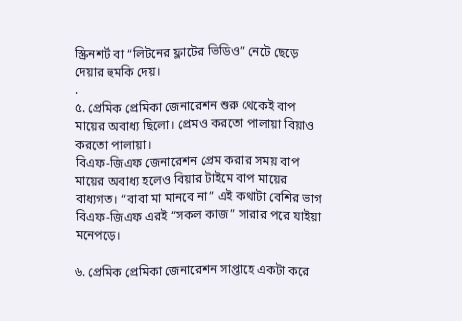স্ক্রিনশর্ট বা “লিটনের ফ্লাটের ভিডিও” নেটে ছেড়ে দেয়ার হুমকি দেয়।
.
৫. প্রেমিক প্রেমিকা জেনারেশন শুরু থেকেই বাপ মায়ের অবাধ্য ছিলো। প্রেমও করতো পালায়া বিয়াও করতো পালায়া।
বিএফ-জিএফ জেনারেশন প্রেম করার সময় বাপ মায়ের অবাধ্য হলেও বিয়ার টাইমে বাপ মায়ের বাধ্যগত। “বাবা মা মানবে না” এই কথাটা বেশির ভাগ বিএফ-জিএফ এরই “সকল কাজ” সারার পরে যাইয়া মনেপড়ে।

৬. প্রেমিক প্রেমিকা জেনারেশন সাপ্তাহে একটা করে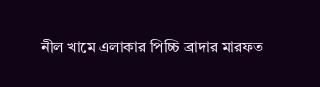নীল খামে এলাকার পিচ্চি ব্রাদার মারফত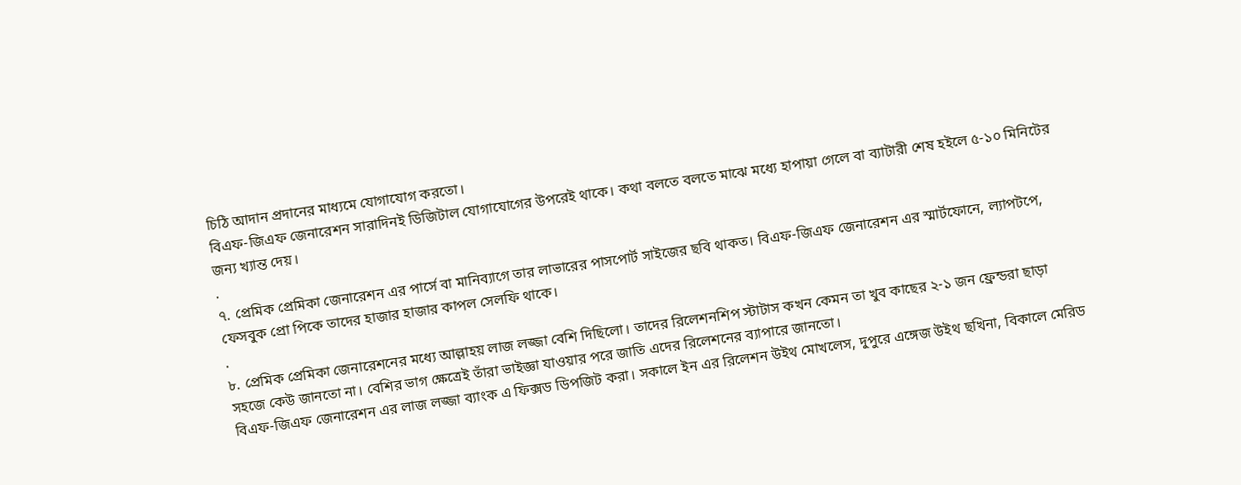চিঠি আদান প্রদানের মাধ্যমে যোগাযোগ করতো।
বিএফ-জিএফ জেনারেশন সারাদিনই ডিজিটাল যোগাযোগের উপরেই থাকে। কথা বলতে বলতে মাঝে মধ্যে হাপায়া গেলে বা ব্যাটারী শেষ হইলে ৫-১০ মিনিটের জন্য খ্যান্ত দেয়।
.
৭. প্রেমিক প্রেমিকা জেনারেশন এর পার্সে বা মানিব্যাগে তার লাভারের পাসপোর্ট সাইজের ছবি থাকত। বিএফ-জিএফ জেনারেশন এর স্মার্টফোনে, ল্যাপটপে, ফেসবুক প্রো পিকে তাদের হাজার হাজার কাপল সেলফি থাকে।
.
৮. প্রেমিক প্রেমিকা জেনারেশনের মধ্যে আল্লাহয় লাজ লজ্জা বেশি দিছিলো। তাদের রিলেশনশিপ স্টাটাস কখন কেমন তা খুব কাছের ২-১ জন ফ্রেন্ডরা ছাড়া সহজে কেউ জানতো না। বেশির ভাগ ক্ষেত্রেই তাঁরা ভাইজ্ঞা যাওয়ার পরে জাতি এদের রিলেশনের ব্যাপারে জানতো।
বিএফ-জিএফ জেনারেশন এর লাজ লজ্জা ব্যাংক এ ফিক্সড ডিপজিট করা। সকালে ইন এর রিলেশন উইথ মোখলেস, দুপুরে এঙ্গেজ উইথ ছখিনা, বিকালে মেরিড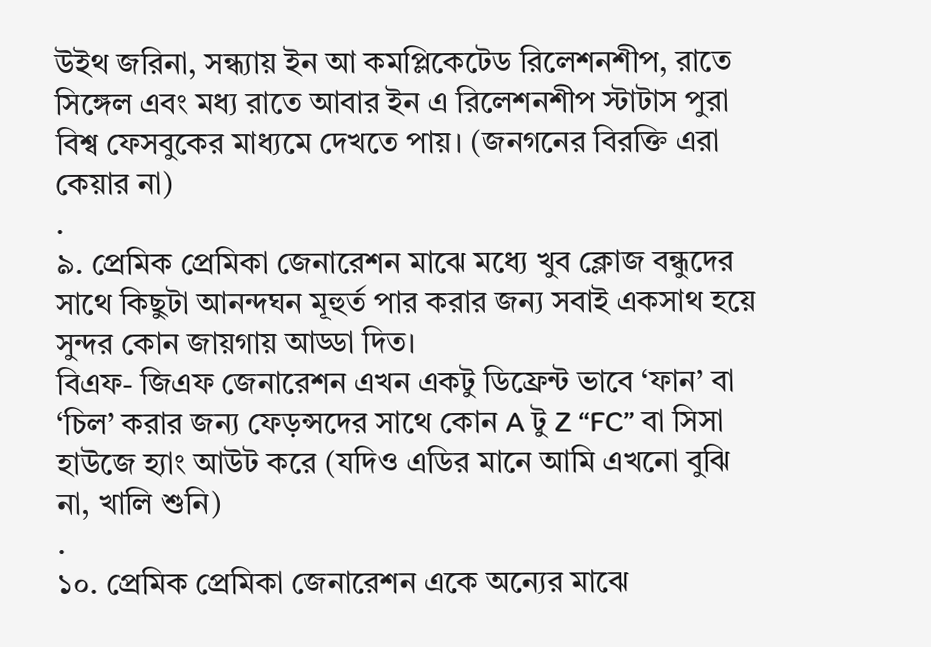উইথ জরিনা, সন্ধ্যায় ইন আ কমপ্লিকেটেড রিলেশনশীপ, রাতে সিঙ্গেল এবং মধ্য রাতে আবার ইন এ রিলেশনশীপ স্টাটাস পুরা বিশ্ব ফেসবুকের মাধ্যমে দেখতে পায়। (জনগনের বিরক্তি এরা কেয়ার না)
.
৯. প্রেমিক প্রেমিকা জেনারেশন মাঝে মধ্যে খুব ক্লোজ বন্ধুদের সাথে কিছুটা আনন্দঘন মূহুর্ত পার করার জন্য সবাই একসাথ হয়ে সুন্দর কোন জায়গায় আড্ডা দিত।
বিএফ- জিএফ জেনারেশন এখন একটু ডিফ্রেন্ট ভাবে ‘ফান’ বা ‘চিল’ করার জন্য ফেড়ন্সদের সাথে কোন A টু Z “FC” বা সিসা হাউজে হ্যাং আউট করে (যদিও এডির মানে আমি এখনো বুঝি না, খালি শুনি)
.
১০. প্রেমিক প্রেমিকা জেনারেশন একে অন্যের মাঝে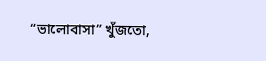“ভালোবাসা” খুঁজতো,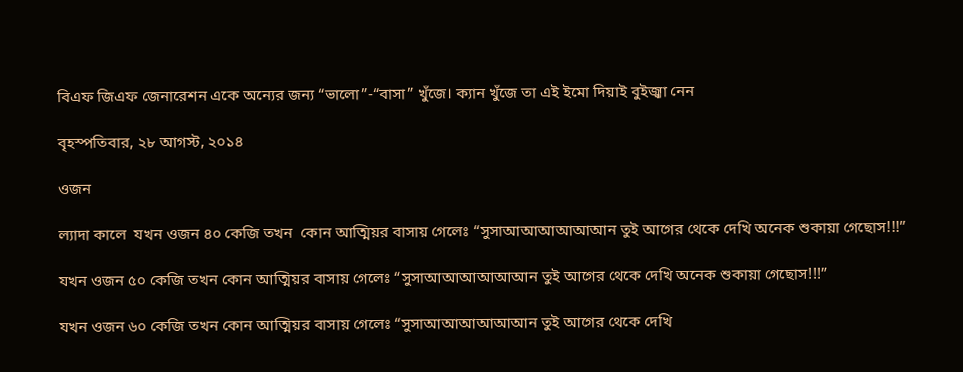বিএফ জিএফ জেনারেশন একে অন্যের জন্য “ভালো”-“বাসা” খুঁজে। ক্যান খুঁজে তা এই ইমো দিয়াই বুইজ্ঝা নেন

বৃহস্পতিবার, ২৮ আগস্ট, ২০১৪

ওজন

ল্যাদা কালে  যখন ওজন ৪০ কেজি তখন  কোন আত্মিয়র বাসায় গেলেঃ “সুসাআআআআআআন তুই আগের থেকে দেখি অনেক শুকায়া গেছোস!!!”

যখন ওজন ৫০ কেজি তখন কোন আত্মিয়র বাসায় গেলেঃ “সুসাআআআআআআন তুই আগের থেকে দেখি অনেক শুকায়া গেছোস!!!”

যখন ওজন ৬০ কেজি তখন কোন আত্মিয়র বাসায় গেলেঃ “সুসাআআআআআআন তুই আগের থেকে দেখি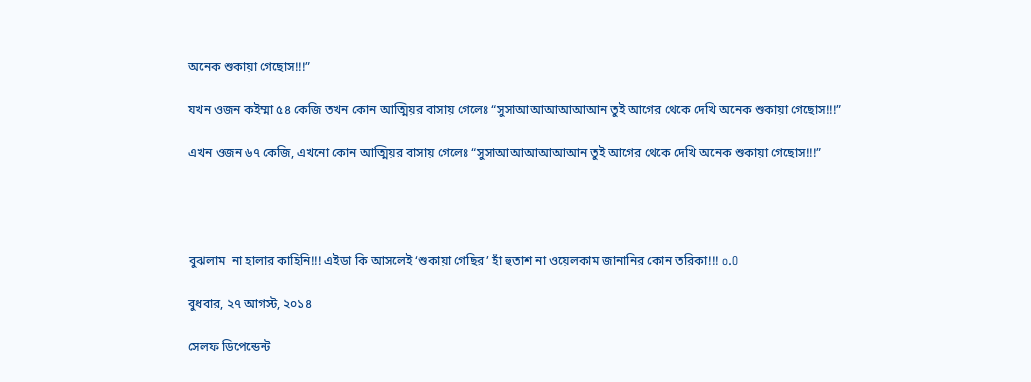অনেক শুকায়া গেছোস!!!”

যখন ওজন কইম্মা ৫৪ কেজি তখন কোন আত্মিয়র বাসায় গেলেঃ “সুসাআআআআআআন তুই আগের থেকে দেখি অনেক শুকায়া গেছোস!!!”

এখন ওজন ৬৭ কেজি, এখনো কোন আত্মিয়র বাসায় গেলেঃ “সুসাআআআআআআন তুই আগের থেকে দেখি অনেক শুকায়া গেছোস!!!”




বুঝলাম  না হালার কাহিনি!!! এইডা কি আসলেই ‘শুকায়া গেছির’ হাঁ হুতাশ না ওয়েলকাম জানানির কোন তরিকা!!! o.O

বুধবার, ২৭ আগস্ট, ২০১৪

সেলফ ডিপেন্ডেন্ট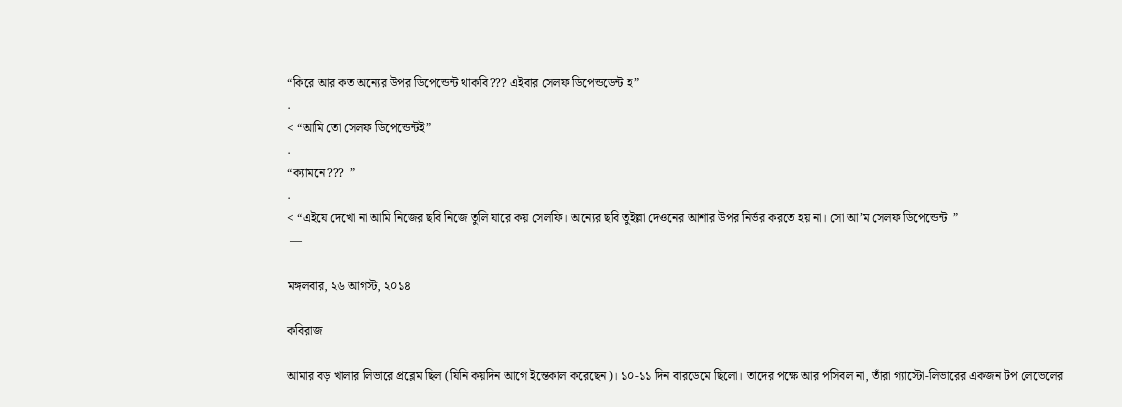“কিরে আর কত অন্যের উপর ডিপেন্ডেন্ট থাকবি??? এইবার সেলফ ডিপেন্ডডেন্ট হ”
.
< “আমি তো সেলফ ডিপেন্ডেন্টই”
.
“ক্যামনে???  ”
.
< “এইযে দেখো না আমি নিজের ছবি নিজে তুলি যারে কয় সেলফি। অন্যের ছবি তুইল্লা দেওনের আশার উপর নির্ভর করতে হয় না। সো আ’ম সেলফ ডিপেন্ডেন্ট  ”
 —

মঙ্গলবার, ২৬ আগস্ট, ২০১৪

কবিরাজ

আমার বড় খালার লিভারে প্রব্লেম ছিল (যিনি কয়দিন আগে ইন্তেকাল করেছেন)। ১০-১১ দিন বারডেমে ছিলো। তাদের পক্ষে আর পসিবল না, তাঁরা গ্যাস্টো-লিভারের একজন টপ লেভেলের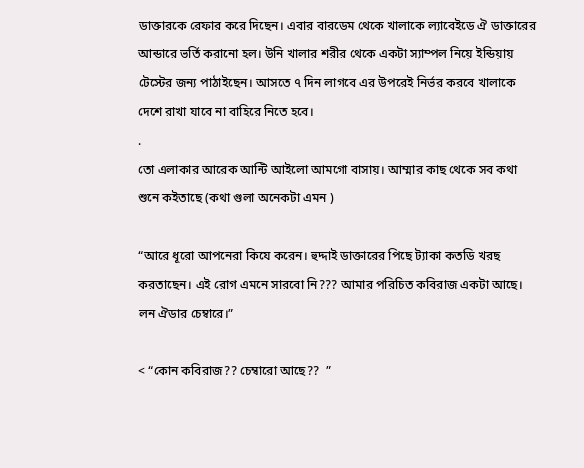ডাক্তারকে রেফার করে দিছেন। এবার বারডেম থেকে খালাকে ল্যাবেইডে ঐ ডাক্তারের আন্ডারে ভর্তি করানো হল। উনি খালার শরীর থেকে একটা স্যাম্পল নিয়ে ইন্ডিয়ায় টেস্টের জন্য পাঠাইছেন। আসতে ৭ দিন লাগবে এর উপরেই নির্ভর করবে খালাকে দেশে রাখা যাবে না বাহিরে নিতে হবে।
.
তো এলাকার আরেক আন্টি আইলো আমগো বাসায়। আম্মার কাছ থেকে সব কথা শুনে কইতাছে (কথা গুলা অনেকটা এমন )

“আরে ধূরো আপনেরা কিযে করেন। হুদ্দাই ডাক্তারের পিছে ট্যাকা কতডি খরছ করতাছেন। এই রোগ এমনে সারবো নি??? আমার পরিচিত কবিরাজ একটা আছে। লন ঐডার চেম্বারে।”

< “কোন কবিরাজ?? চেম্বারো আছে??  ”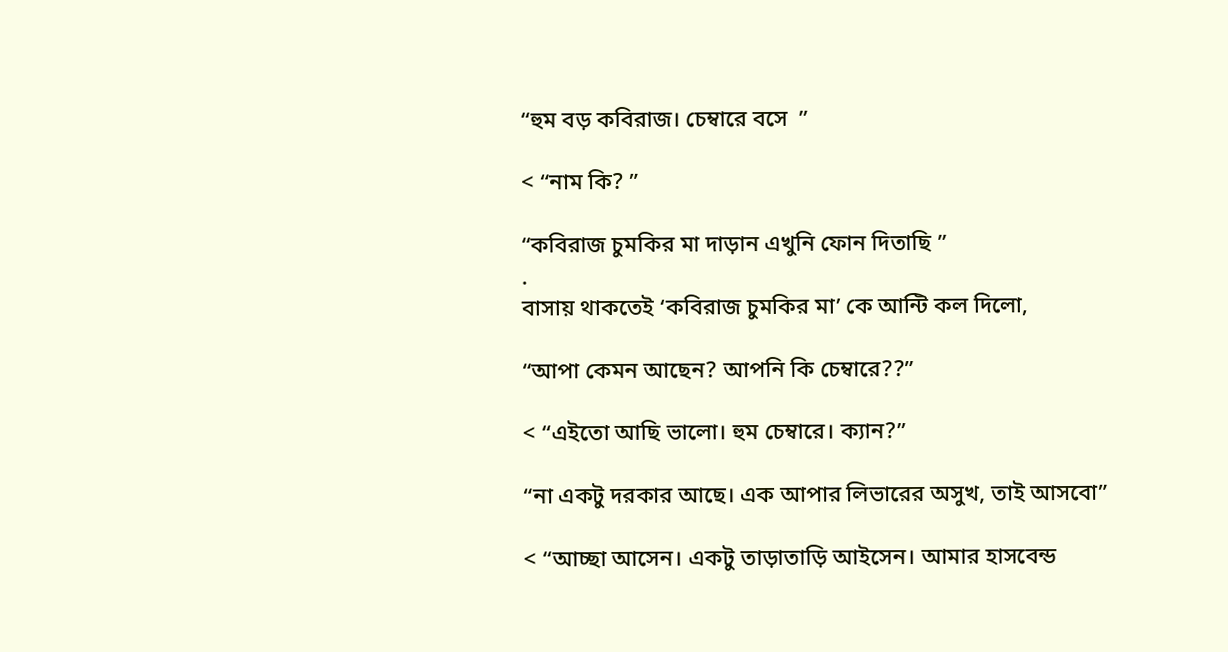“হুম বড় কবিরাজ। চেম্বারে বসে  ”

< “নাম কি? ”

“কবিরাজ চুমকির মা দাড়ান এখুনি ফোন দিতাছি ”
.
বাসায় থাকতেই ‘কবিরাজ চুমকির মা’ কে আন্টি কল দিলো,

“আপা কেমন আছেন? আপনি কি চেম্বারে??”

< “এইতো আছি ভালো। হুম চেম্বারে। ক্যান?”

“না একটু দরকার আছে। এক আপার লিভারের অসুখ, তাই আসবো”

< “আচ্ছা আসেন। একটু তাড়াতাড়ি আইসেন। আমার হাসবেন্ড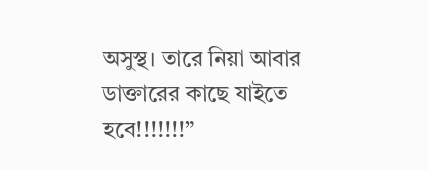অসুস্থ। তারে নিয়া আবার ডাক্তারের কাছে যাইতে হবে!!!!!!!”